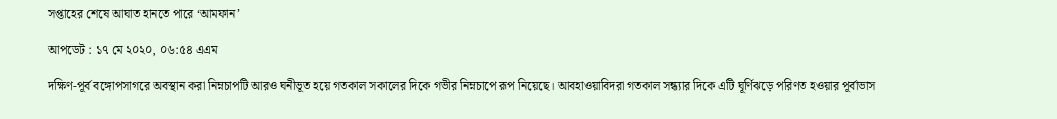সপ্তাহের শেষে আঘাত হানতে পারে ‘আমফান’

আপডেট : ১৭ মে ২০২০, ০৬:৫৪ এএম

দক্ষিণ-পূর্ব বঙ্গোপসাগরে অবস্থান করা নিম্নচাপটি আরও ঘনীভূত হয়ে গতকাল সকালের দিকে গভীর নিম্নচাপে রূপ নিয়েছে। আবহাওয়াবিদরা গতকাল সন্ধ্যার দিকে এটি ঘূর্ণিঝড়ে পরিণত হওয়ার পূর্বাভাস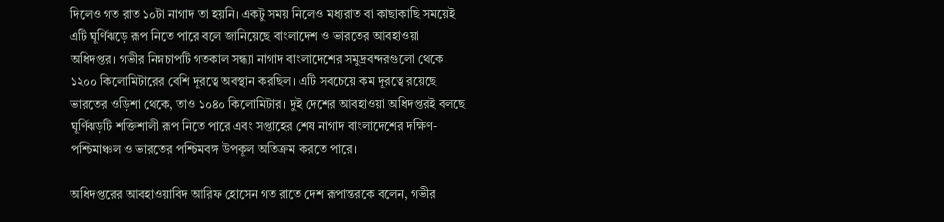দিলেও গত রাত ১০টা নাগাদ তা হয়নি। একটু সময় নিলেও মধ্যরাত বা কাছাকাছি সময়েই এটি ঘূর্ণিঝড়ে রূপ নিতে পারে বলে জানিয়েছে বাংলাদেশ ও ভারতের আবহাওয়া অধিদপ্তর। গভীর নিম্নচাপটি গতকাল সন্ধ্যা নাগাদ বাংলাদেশের সমুদ্রবন্দরগুলো থেকে ১২০০ কিলোমিটারের বেশি দূরত্বে অবস্থান করছিল। এটি সবচেয়ে কম দূরত্বে রয়েছে ভারতের ওড়িশা থেকে, তাও ১০৪০ কিলোমিটার। দুই দেশের আবহাওয়া অধিদপ্তরই বলছে ঘূর্ণিঝড়টি শক্তিশালী রূপ নিতে পারে এবং সপ্তাহের শেষ নাগাদ বাংলাদেশের দক্ষিণ-পশ্চিমাঞ্চল ও ভারতের পশ্চিমবঙ্গ উপকূল অতিক্রম করতে পারে।

অধিদপ্তরের আবহাওয়াবিদ আরিফ হোসেন গত রাতে দেশ রূপান্তরকে বলেন, গভীর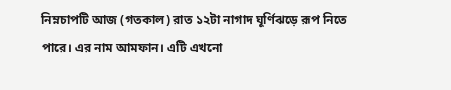নিম্নচাপটি আজ (গতকাল) রাত ১২টা নাগাদ ঘূর্ণিঝড়ে রূপ নিতে পারে। এর নাম আমফান। এটি এখনো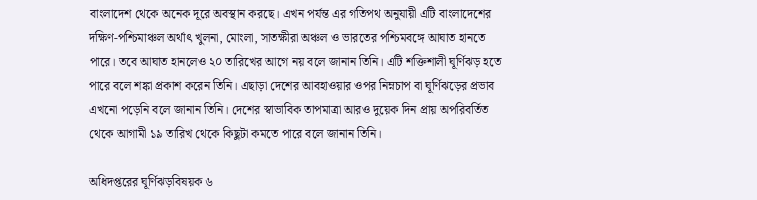বাংলাদেশ থেকে অনেক দূরে অবস্থান করছে। এখন পর্যন্ত এর গতিপথ অনুযায়ী এটি বাংলাদেশের দক্ষিণ-পশ্চিমাঞ্চল অর্থাৎ খুলনা, মোংলা, সাতক্ষীরা অঞ্চল ও ভারতের পশ্চিমবঙ্গে আঘাত হানতে পারে। তবে আঘাত হানলেও ২০ তারিখের আগে নয় বলে জানান তিনি। এটি শক্তিশালী ঘূর্ণিঝড় হতে পারে বলে শঙ্কা প্রকাশ করেন তিনি। এছাড়া দেশের আবহাওয়ার ওপর নিম্নচাপ বা ঘূর্ণিঝড়ের প্রভাব এখনো পড়েনি বলে জানান তিনি। দেশের স্বাভাবিক তাপমাত্রা আরও দুয়েক দিন প্রায় অপরিবর্তিত থেকে আগামী ১৯ তারিখ থেকে কিছুটা কমতে পারে বলে জানান তিনি।

অধিদপ্তরের ঘূর্ণিঝড়বিষয়ক ৬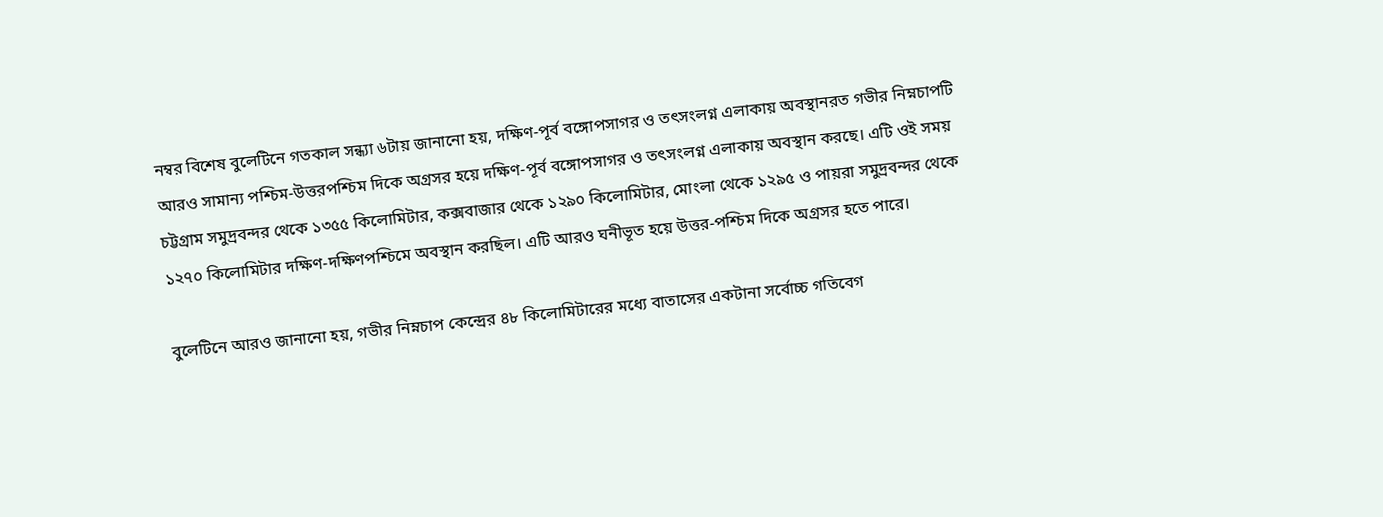নম্বর বিশেষ বুলেটিনে গতকাল সন্ধ্যা ৬টায় জানানো হয়, দক্ষিণ-পূর্ব বঙ্গোপসাগর ও তৎসংলগ্ন এলাকায় অবস্থানরত গভীর নিম্নচাপটি আরও সামান্য পশ্চিম-উত্তরপশ্চিম দিকে অগ্রসর হয়ে দক্ষিণ-পূর্ব বঙ্গোপসাগর ও তৎসংলগ্ন এলাকায় অবস্থান করছে। এটি ওই সময় চট্টগ্রাম সমুদ্রবন্দর থেকে ১৩৫৫ কিলোমিটার, কক্সবাজার থেকে ১২৯০ কিলোমিটার, মোংলা থেকে ১২৯৫ ও পায়রা সমুদ্রবন্দর থেকে ১২৭০ কিলোমিটার দক্ষিণ-দক্ষিণপশ্চিমে অবস্থান করছিল। এটি আরও ঘনীভূত হয়ে উত্তর-পশ্চিম দিকে অগ্রসর হতে পারে।

বুলেটিনে আরও জানানো হয়, গভীর নিম্নচাপ কেন্দ্রের ৪৮ কিলোমিটারের মধ্যে বাতাসের একটানা সর্বোচ্চ গতিবেগ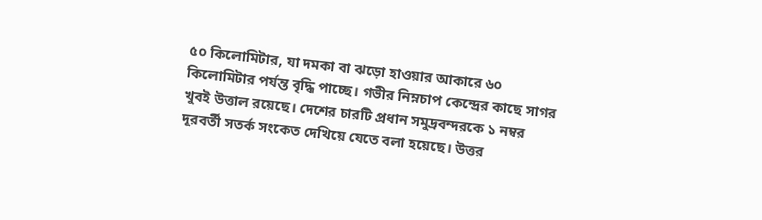৫০ কিলোমিটার, যা দমকা বা ঝড়ো হাওয়ার আকারে ৬০ কিলোমিটার পর্যন্ত বৃদ্ধি পাচ্ছে। গভীর নিম্নচাপ কেন্দ্রের কাছে সাগর খুবই উত্তাল রয়েছে। দেশের চারটি প্রধান সমুদ্রবন্দরকে ১ নম্বর দূরবর্তী সতর্ক সংকেত দেখিয়ে যেতে বলা হয়েছে। উত্তর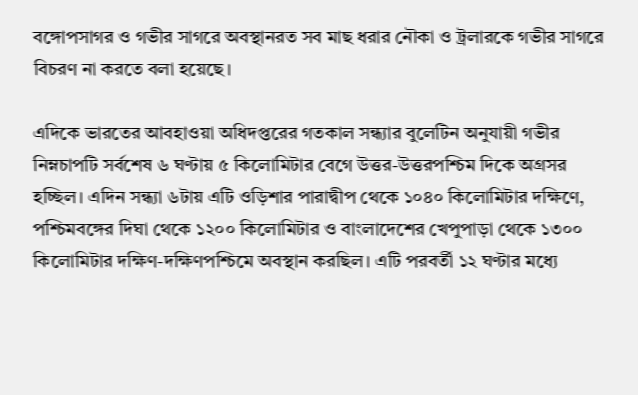বঙ্গোপসাগর ও গভীর সাগরে অবস্থানরত সব মাছ ধরার নৌকা ও ট্রলারকে গভীর সাগরে বিচরণ না করতে বলা হয়েছে।

এদিকে ভারতের আবহাওয়া অধিদপ্তরের গতকাল সন্ধ্যার বুলেটিন অনুযায়ী গভীর নিম্নচাপটি সর্বশেষ ৬ ঘণ্টায় ৫ কিলোমিটার বেগে উত্তর-উত্তরপশ্চিম দিকে অগ্রসর হচ্ছিল। এদিন সন্ধ্যা ৬টায় এটি ওড়িশার পারাদ্বীপ থেকে ১০৪০ কিলোমিটার দক্ষিণে, পশ্চিমবঙ্গের দিঘা থেকে ১২০০ কিলোমিটার ও বাংলাদেশের খেপুপাড়া থেকে ১৩০০ কিলোমিটার দক্ষিণ-দক্ষিণপশ্চিমে অবস্থান করছিল। এটি পরবর্তী ১২ ঘণ্টার মধ্যে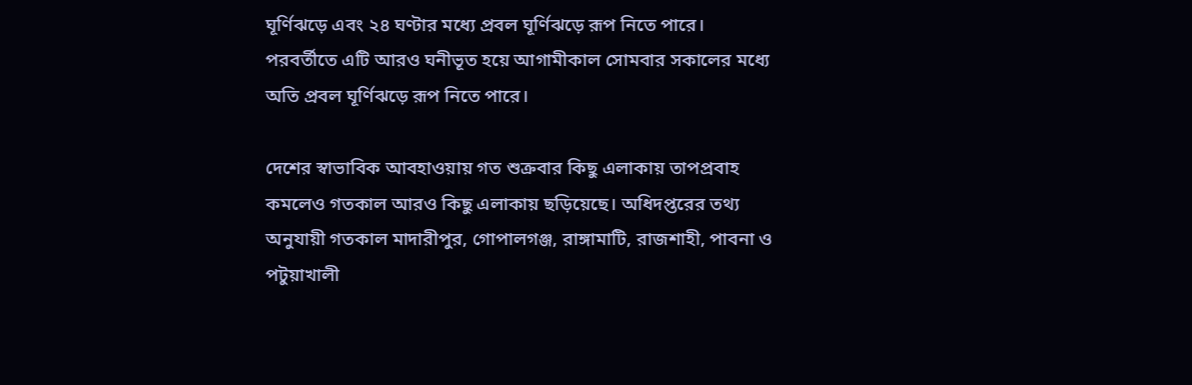ঘূর্ণিঝড়ে এবং ২৪ ঘণ্টার মধ্যে প্রবল ঘূর্ণিঝড়ে রূপ নিতে পারে। পরবর্তীতে এটি আরও ঘনীভূত হয়ে আগামীকাল সোমবার সকালের মধ্যে অতি প্রবল ঘূর্ণিঝড়ে রূপ নিতে পারে।

দেশের স্বাভাবিক আবহাওয়ায় গত শুক্রবার কিছু এলাকায় তাপপ্রবাহ কমলেও গতকাল আরও কিছু এলাকায় ছড়িয়েছে। অধিদপ্তরের তথ্য অনুযায়ী গতকাল মাদারীপুর, গোপালগঞ্জ, রাঙ্গামাটি, রাজশাহী, পাবনা ও পটুয়াখালী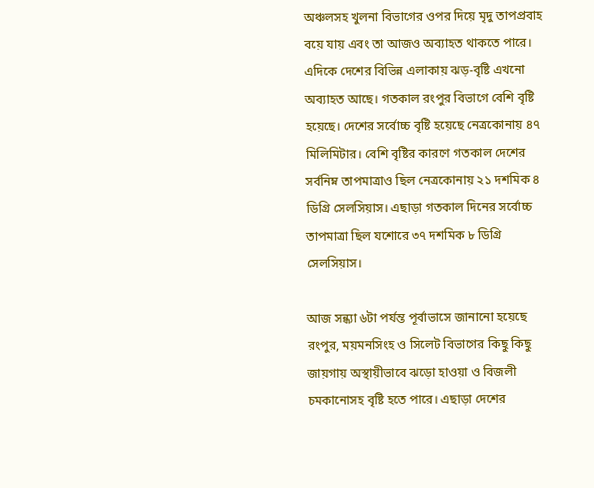অঞ্চলসহ খুলনা বিভাগের ওপর দিয়ে মৃদু তাপপ্রবাহ বয়ে যায় এবং তা আজও অব্যাহত থাকতে পারে। এদিকে দেশের বিভিন্ন এলাকায় ঝড়-বৃষ্টি এখনো অব্যাহত আছে। গতকাল রংপুর বিভাগে বেশি বৃষ্টি হয়েছে। দেশের সর্বোচ্চ বৃষ্টি হয়েছে নেত্রকোনায় ৪৭ মিলিমিটার। বেশি বৃষ্টির কারণে গতকাল দেশের সর্বনিম্ন তাপমাত্রাও ছিল নেত্রকোনায় ২১ দশমিক ৪ ডিগ্রি সেলসিয়াস। এছাড়া গতকাল দিনের সর্বোচ্চ তাপমাত্রা ছিল যশোরে ৩৭ দশমিক ৮ ডিগ্রি সেলসিয়াস।

আজ সন্ধ্যা ৬টা পর্যন্ত পূর্বাভাসে জানানো হয়েছে রংপুর, ময়মনসিংহ ও সিলেট বিভাগের কিছু কিছু জায়গায় অস্থায়ীভাবে ঝড়ো হাওয়া ও বিজলী চমকানোসহ বৃষ্টি হতে পারে। এছাড়া দেশের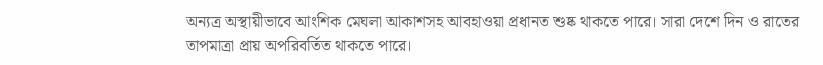অন্যত্র অস্থায়ীভাবে আংশিক মেঘলা আকাশসহ আবহাওয়া প্রধানত শুষ্ক থাকতে পারে। সারা দেশে দিন ও রাতের তাপমাত্রা প্রায় অপরিবর্তিত থাকতে পারে।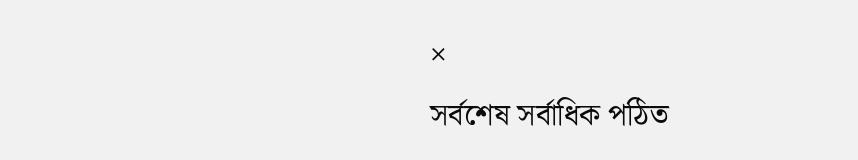×
সর্বশেষ সর্বাধিক পঠিত